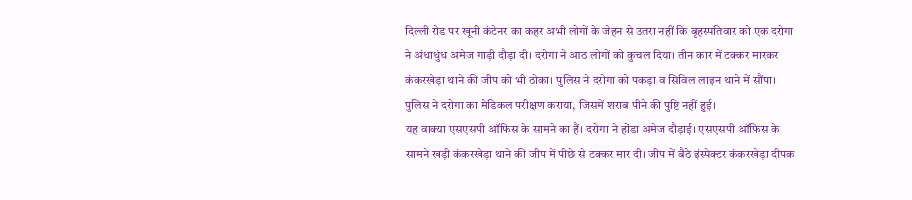दिल्ली रोड पर खूनी कंटेनर का कहर अभी लोगों के जेहन से उतरा नहीं कि बृहस्पतिवार को एक दरोगा ने अंधाधुंध अमेज गाड़ी दौड़ा दी। दरोगा ने आठ लोगों को कुचल दिया। तीन कार में टक्कर मारकर कंकरखेड़ा थाने की जीप को भी ठोका। पुलिस ने दरोगा को पकड़ा व सिविल लाइन थाने में सौंपा। पुलिस ने दरोगा का मेडिकल परीक्षण कराया, जिसमें शराब पीने की पुष्टि नहीं हुई।
यह वाक्या एसएसपी ऑफिस के सामने का हैं। दरोगा ने होंडा अमेज दौड़ाई। एसएसपी ऑफिस के सामने खड़ी कंकरखेड़ा थाने की जीप में पीछे से टक्कर मार दी। जीप में बैठे इंस्पेक्टर कंकरखेड़ा दीपक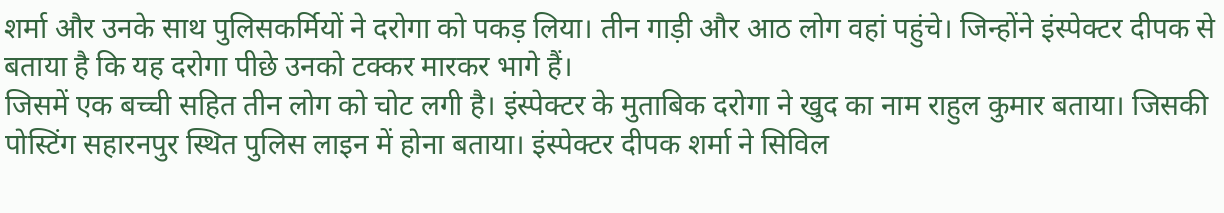शर्मा और उनके साथ पुलिसकर्मियों ने दरोगा को पकड़ लिया। तीन गाड़ी और आठ लोग वहां पहुंचे। जिन्होंने इंस्पेक्टर दीपक से बताया है कि यह दरोगा पीछे उनको टक्कर मारकर भागे हैं।
जिसमें एक बच्ची सहित तीन लोग को चोट लगी है। इंस्पेक्टर के मुताबिक दरोगा ने खुद का नाम राहुल कुमार बताया। जिसकी पोस्टिंग सहारनपुर स्थित पुलिस लाइन में होना बताया। इंस्पेक्टर दीपक शर्मा ने सिविल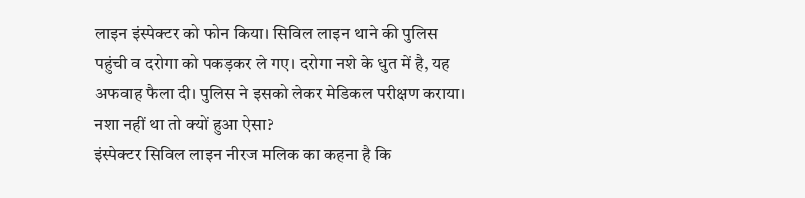लाइन इंस्पेक्टर को फोन किया। सिविल लाइन थाने की पुलिस पहुंची व दरोगा को पकड़कर ले गए। दरोगा नशे के धुत में है, यह अफवाह फैला दी। पुलिस ने इसको लेकर मेडिकल परीक्षण कराया।
नशा नहीं था तो क्यों हुआ ऐसा?
इंस्पेक्टर सिविल लाइन नीरज मलिक का कहना है कि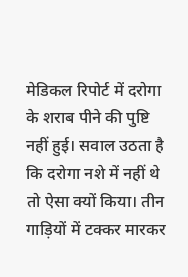मेडिकल रिपोर्ट में दरोगा के शराब पीने की पुष्टि नहीं हुई। सवाल उठता है कि दरोगा नशे में नहीं थे तो ऐसा क्यों किया। तीन गाड़ियों में टक्कर मारकर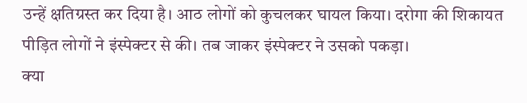उन्हें क्षतिग्रस्त कर दिया है। आठ लोगों को कुचलकर घायल किया। दरोगा की शिकायत पीड़ित लोगों ने इंस्पेक्टर से की। तब जाकर इंस्पेक्टर ने उसको पकड़ा।
क्या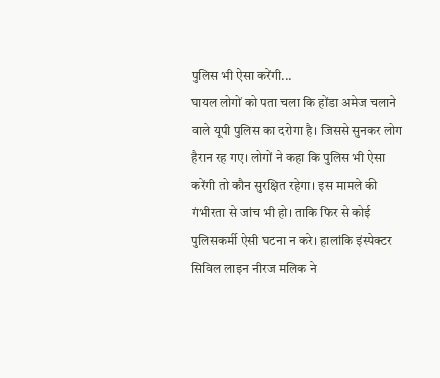पुलिस भी ऐसा करेंगी...
घायल लोगों को पता चला कि होंडा अमेज चलाने वाले यूपी पुलिस का दरोगा है। जिससे सुनकर लोग हैरान रह गए। लोगों ने कहा कि पुलिस भी ऐसा करेंगी तो कौन सुरक्षित रहेगा। इस मामले की गंभीरता से जांच भी हो। ताकि फिर से कोई पुलिसकर्मी ऐसी घटना न करे। हालांकि इंस्पेक्टर सिविल लाइन नीरज मलिक ने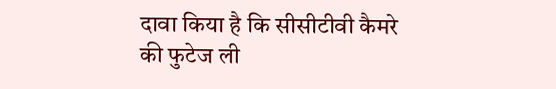दावा किया है कि सीसीटीवी कैमरे की फुटेज ली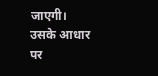जाएगी। उसके आधार पर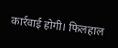कार्रवाई होगी। फिलहाल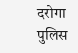दरोगा पुलिस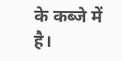के कब्जे में है।